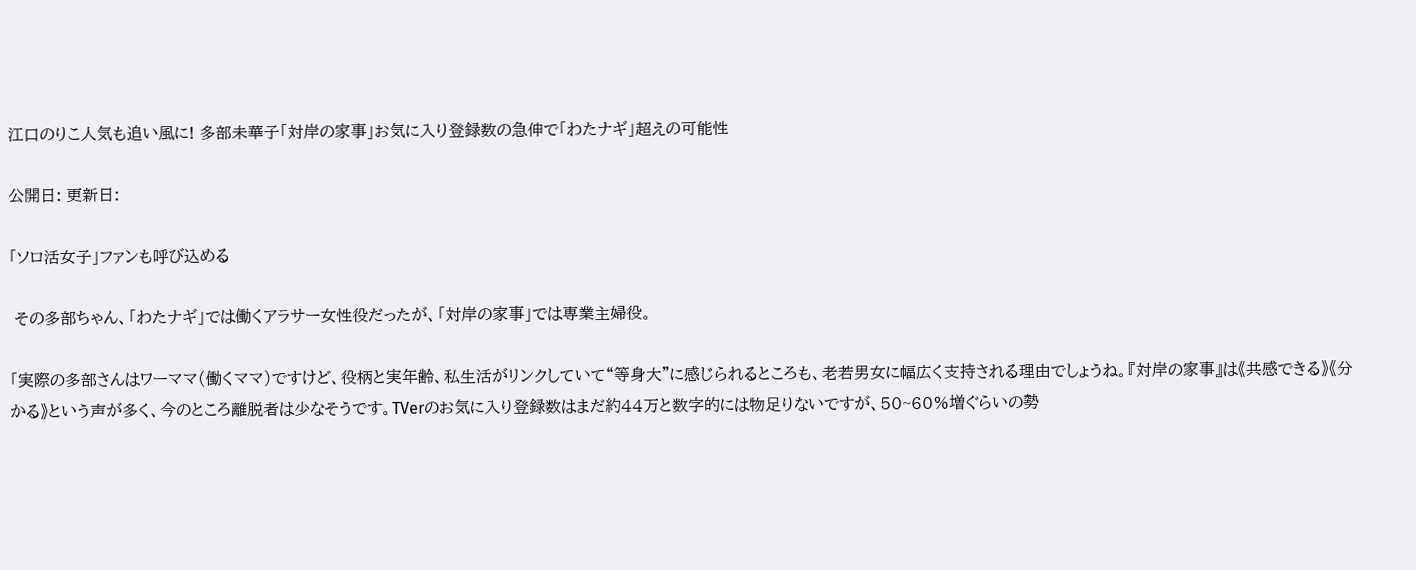江口のりこ人気も追い風に! 多部未華子「対岸の家事」お気に入り登録数の急伸で「わたナギ」超えの可能性

公開日: 更新日:

「ソロ活女子」ファンも呼び込める

 その多部ちゃん、「わたナギ」では働くアラサー女性役だったが、「対岸の家事」では専業主婦役。

「実際の多部さんはワーママ(働くママ)ですけど、役柄と実年齢、私生活がリンクしていて“等身大”に感じられるところも、老若男女に幅広く支持される理由でしょうね。『対岸の家事』は《共感できる》《分かる》という声が多く、今のところ離脱者は少なそうです。TVerのお気に入り登録数はまだ約44万と数字的には物足りないですが、50~60%増ぐらいの勢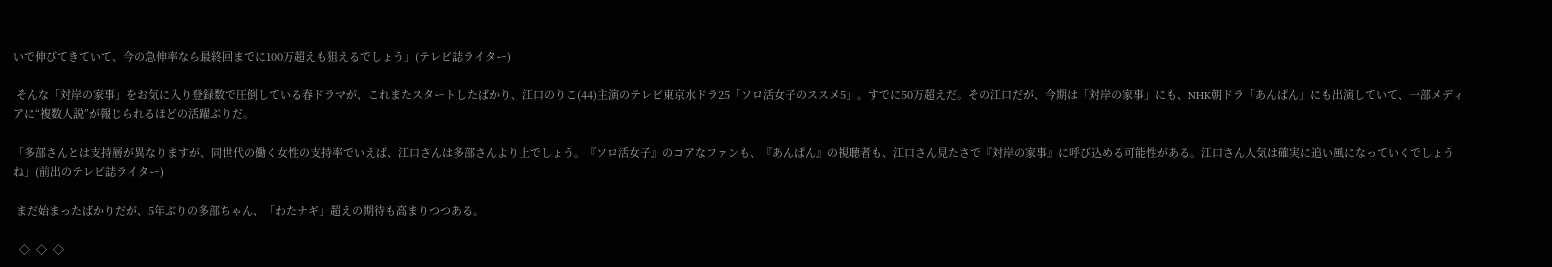いで伸びてきていて、今の急伸率なら最終回までに100万超えも狙えるでしょう」(テレビ誌ライター)

 そんな「対岸の家事」をお気に入り登録数で圧倒している春ドラマが、これまたスタートしたばかり、江口のりこ(44)主演のテレビ東京水ドラ25「ソロ活女子のススメ5」。すでに50万超えだ。その江口だが、今期は「対岸の家事」にも、NHK朝ドラ「あんぱん」にも出演していて、一部メディアに“複数人説”が報じられるほどの活躍ぶりだ。

「多部さんとは支持層が異なりますが、同世代の働く女性の支持率でいえば、江口さんは多部さんより上でしょう。『ソロ活女子』のコアなファンも、『あんぱん』の視聴者も、江口さん見たさで『対岸の家事』に呼び込める可能性がある。江口さん人気は確実に追い風になっていくでしょうね」(前出のテレビ誌ライター)

 まだ始まったばかりだが、5年ぶりの多部ちゃん、「わたナギ」超えの期待も高まりつつある。

  ◇  ◇  ◇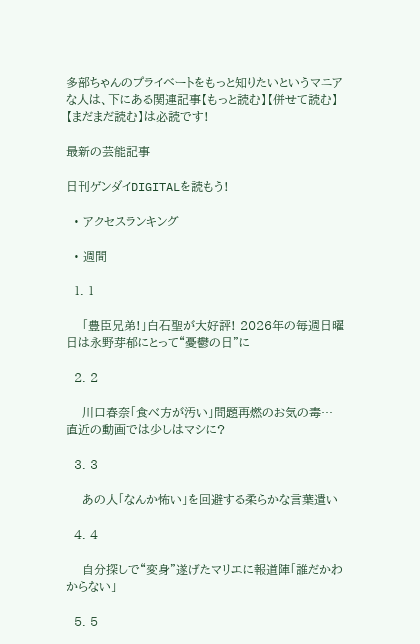多部ちゃんのプライベートをもっと知りたいというマニアな人は、下にある関連記事【もっと読む】【併せて読む】【まだまだ読む】は必読です!

最新の芸能記事

日刊ゲンダイDIGITALを読もう!

  • アクセスランキング

  • 週間

  1. 1

    「豊臣兄弟!」白石聖が大好評! 2026年の毎週日曜日は永野芽郁にとって“憂鬱の日”に

  2. 2

    川口春奈「食べ方が汚い」問題再燃のお気の毒…直近の動画では少しはマシに?

  3. 3

    あの人「なんか怖い」を回避する柔らかな言葉遣い

  4. 4

    自分探しで“変身”遂げたマリエに報道陣「誰だかわからない」

  5. 5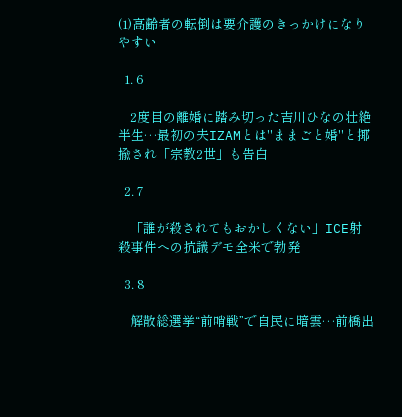(1)高齢者の転倒は要介護のきっかけになりやすい

  1. 6

    2度目の離婚に踏み切った吉川ひなの壮絶半生…最初の夫IZAMとは"ままごと婚"と揶揄され「宗教2世」も告白

  2. 7

    「誰が殺されてもおかしくない」ICE射殺事件への抗議デモ全米で勃発

  3. 8

    解散総選挙“前哨戦”で自民に暗雲…前橋出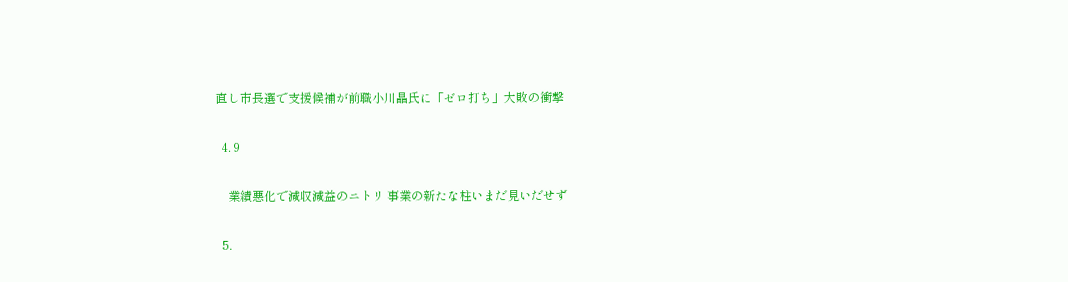直し市長選で支援候補が前職小川晶氏に「ゼロ打ち」大敗の衝撃

  4. 9

    業績悪化で減収減益のニトリ 事業の新たな柱いまだ見いだせず

  5.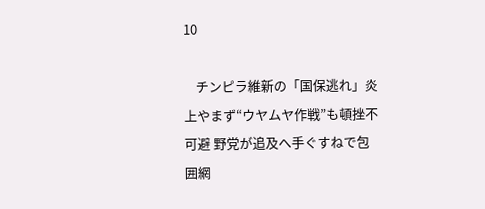10

    チンピラ維新の「国保逃れ」炎上やまず“ウヤムヤ作戦”も頓挫不可避 野党が追及へ手ぐすねで包囲網